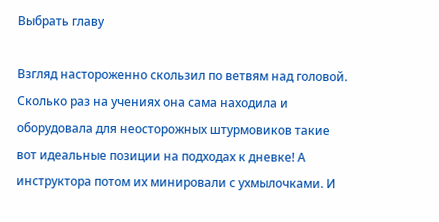Выбрать главу

Взгляд настороженно скользил по ветвям над головой. Сколько раз на учениях она сама находила и оборудовала для неосторожных штурмовиков такие вот идеальные позиции на подходах к дневке! А инструктора потом их минировали с ухмылочками. И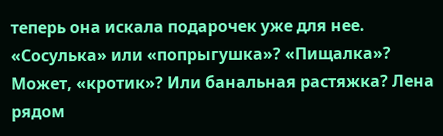теперь она искала подарочек уже для нее. «Сосулька» или «попрыгушка»? «Пищалка»? Может, «кротик»? Или банальная растяжка? Лена рядом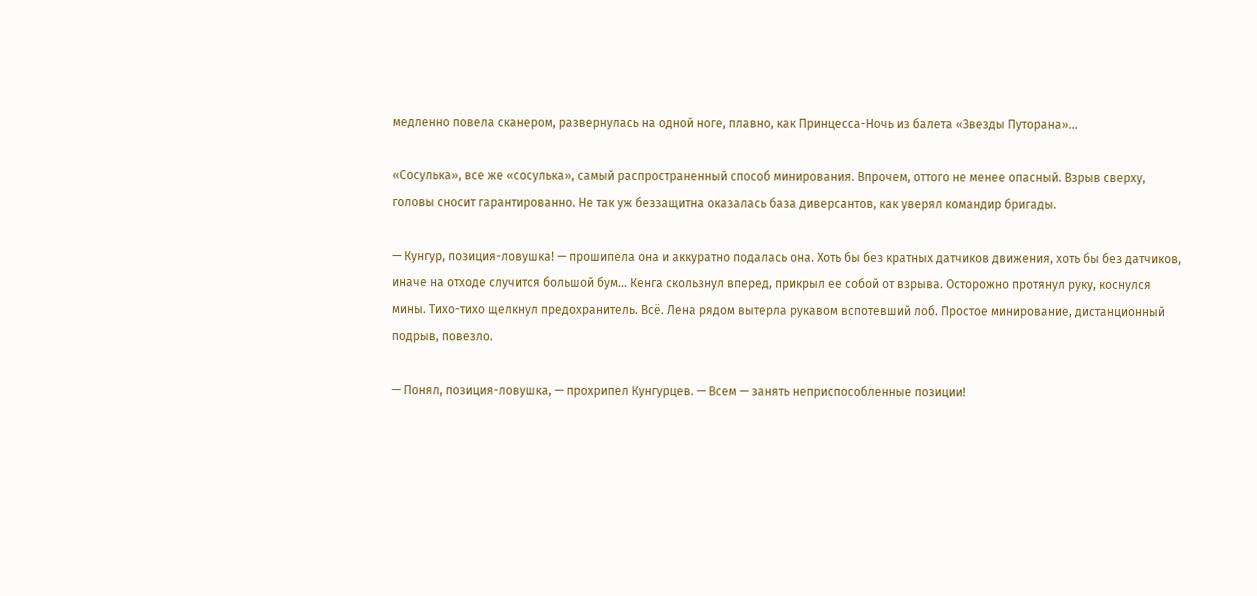медленно повела сканером, развернулась на одной ноге, плавно, как Принцесса-Ночь из балета «Звезды Путорана»…

«Сосулька», все же «сосулька», самый распространенный способ минирования. Впрочем, оттого не менее опасный. Взрыв сверху, головы сносит гарантированно. Не так уж беззащитна оказалась база диверсантов, как уверял командир бригады.

— Кунгур, позиция-ловушка! — прошипела она и аккуратно подалась она. Хоть бы без кратных датчиков движения, хоть бы без датчиков, иначе на отходе случится большой бум… Кенга скользнул вперед, прикрыл ее собой от взрыва. Осторожно протянул руку, коснулся мины. Тихо-тихо щелкнул предохранитель. Всё. Лена рядом вытерла рукавом вспотевший лоб. Простое минирование, дистанционный подрыв, повезло.

— Понял, позиция-ловушка, — прохрипел Кунгурцев. — Всем — занять неприспособленные позиции!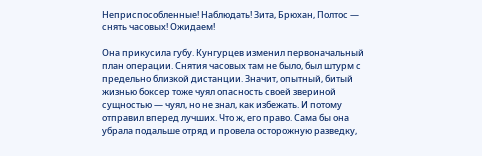Неприспособленные! Наблюдать! Зита, Брюхан, Полтос — снять часовых! Ожидаем!

Она прикусила губу. Кунгурцев изменил первоначальный план операции. Снятия часовых там не было, был штурм с предельно близкой дистанции. Значит, опытный, битый жизнью боксер тоже чуял опасность своей звериной сущностью — чуял, но не знал, как избежать. И потому отправил вперед лучших. Что ж, его право. Сама бы она убрала подальше отряд и провела осторожную разведку,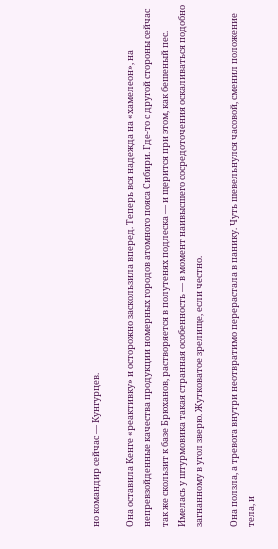но командир сейчас — Кунгурцев.

Она оставила Кенге «реактивку» и осторожно заскользила вперед. Теперь вся надежда на «хамелеон», на непревзойденные качества продукции номерных городов атомного пояса Сибири. Где-то с другой стороны сейчас так же скользит к базе Брюханов, растворяется в полутенях подлеска — и щерится при этом, как бешеный пес. Имелась у штурмовика такая странная особенность — в момент наивысшего сосредоточения оскаливаться подобно загнанному в угол зверю. Жутковатое зрелище, если честно.

Она ползла, а тревога внутри неотвратимо перерастала в панику. Чуть шевельнулся часовой, сменил положение тела, и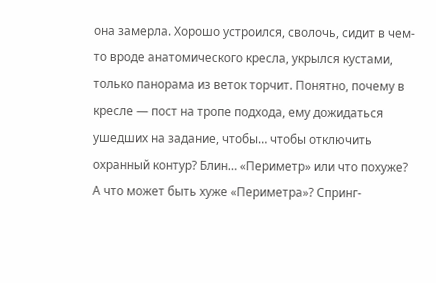она замерла. Хорошо устроился, сволочь, сидит в чем-то вроде анатомического кресла, укрылся кустами, только панорама из веток торчит. Понятно, почему в кресле — пост на тропе подхода, ему дожидаться ушедших на задание, чтобы… чтобы отключить охранный контур? Блин… «Периметр» или что похуже? А что может быть хуже «Периметра»? Спринг-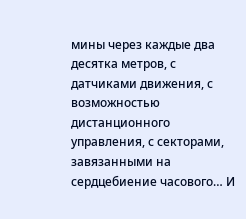мины через каждые два десятка метров, с датчиками движения, с возможностью дистанционного управления, с секторами, завязанными на сердцебиение часового… И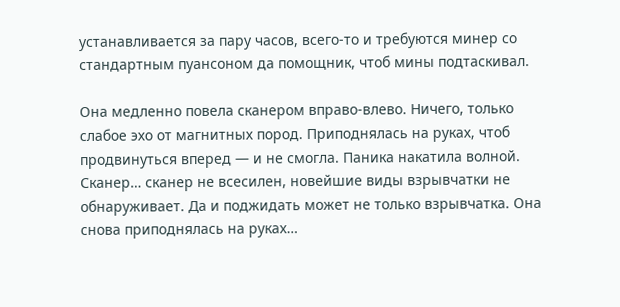устанавливается за пару часов, всего-то и требуются минер со стандартным пуансоном да помощник, чтоб мины подтаскивал.

Она медленно повела сканером вправо-влево. Ничего, только слабое эхо от магнитных пород. Приподнялась на руках, чтоб продвинуться вперед — и не смогла. Паника накатила волной. Сканер… сканер не всесилен, новейшие виды взрывчатки не обнаруживает. Да и поджидать может не только взрывчатка. Она снова приподнялась на руках…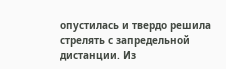опустилась и твердо решила стрелять с запредельной дистанции. Из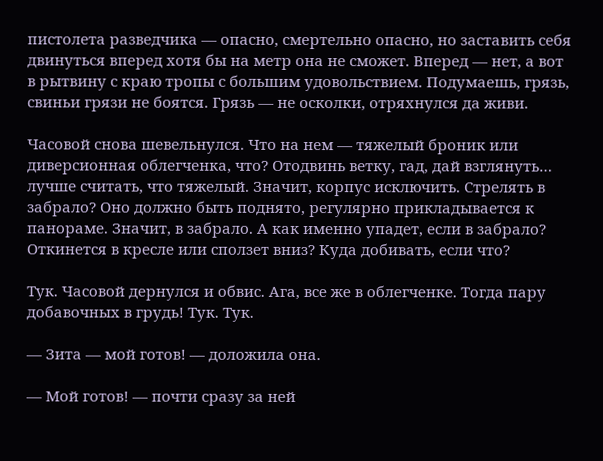пистолета разведчика — опасно, смертельно опасно, но заставить себя двинуться вперед хотя бы на метр она не сможет. Вперед — нет, а вот в рытвину с краю тропы с большим удовольствием. Подумаешь, грязь, свиньи грязи не боятся. Грязь — не осколки, отряхнулся да живи.

Часовой снова шевельнулся. Что на нем — тяжелый броник или диверсионная облегченка, что? Отодвинь ветку, гад, дай взглянуть… лучше считать, что тяжелый. Значит, корпус исключить. Стрелять в забрало? Оно должно быть поднято, регулярно прикладывается к панораме. Значит, в забрало. А как именно упадет, если в забрало? Откинется в кресле или сползет вниз? Куда добивать, если что?

Тук. Часовой дернулся и обвис. Ага, все же в облегченке. Тогда пару добавочных в грудь! Тук. Тук.

— Зита — мой готов! — доложила она.

— Мой готов! — почти сразу за ней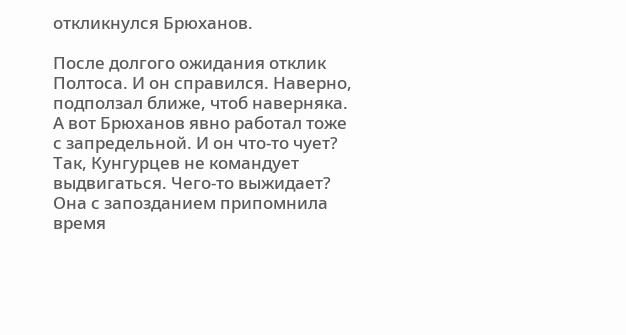откликнулся Брюханов.

После долгого ожидания отклик Полтоса. И он справился. Наверно, подползал ближе, чтоб наверняка. А вот Брюханов явно работал тоже с запредельной. И он что-то чует? Так, Кунгурцев не командует выдвигаться. Чего-то выжидает? Она с запозданием припомнила время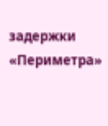задержки «Периметра»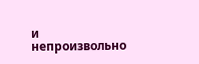и непроизвольно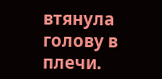втянула голову в плечи.